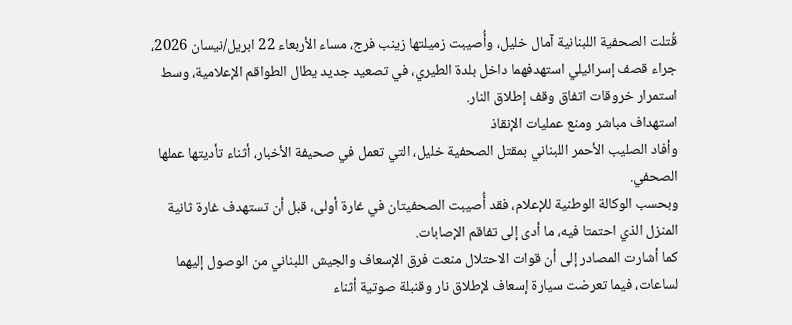قُتلت الصحفية اللبنانية آمال خليل، وأُصيبت زميلتها زينب فرج، مساء الأربعاء 22 ابريل/نيسان 2026، جراء قصف إسرائيلي استهدفهما داخل بلدة الطيري، في تصعيد جديد يطال الطواقم الإعلامية، وسط استمرار خروقات اتفاق وقف إطلاق النار.
استهداف مباشر ومنع عمليات الإنقاذ
وأفاد الصليب الأحمر اللبناني بمقتل الصحفية خليل، التي تعمل في صحيفة الأخبار، أثناء تأديتها عملها الصحفي.
وبحسب الوكالة الوطنية للإعلام، فقد أُصيبت الصحفيتان في غارة أولى، قبل أن تستهدف غارة ثانية المنزل الذي احتمتا فيه، ما أدى إلى تفاقم الإصابات.
كما أشارت المصادر إلى أن قوات الاحتلال منعت فرق الإسعاف والجيش اللبناني من الوصول إليهما لساعات، فيما تعرضت سيارة إسعاف لإطلاق نار وقنبلة صوتية أثناء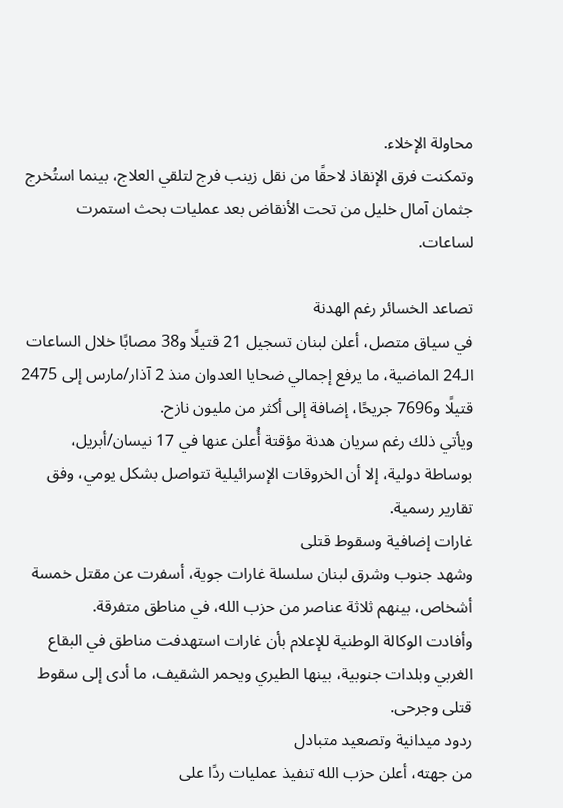محاولة الإخلاء.
وتمكنت فرق الإنقاذ لاحقًا من نقل زينب فرج لتلقي العلاج، بينما استُخرج جثمان آمال خليل من تحت الأنقاض بعد عمليات بحث استمرت لساعات.

تصاعد الخسائر رغم الهدنة
في سياق متصل، أعلن لبنان تسجيل 21 قتيلًا و38 مصابًا خلال الساعات الـ24 الماضية، ما يرفع إجمالي ضحايا العدوان منذ 2 آذار/مارس إلى 2475 قتيلًا و7696 جريحًا، إضافة إلى أكثر من مليون نازح.
ويأتي ذلك رغم سريان هدنة مؤقتة أُعلن عنها في 17 نيسان/أبريل، بوساطة دولية، إلا أن الخروقات الإسرائيلية تتواصل بشكل يومي، وفق تقارير رسمية.
غارات إضافية وسقوط قتلى
وشهد جنوب وشرق لبنان سلسلة غارات جوية، أسفرت عن مقتل خمسة أشخاص، بينهم ثلاثة عناصر من حزب الله، في مناطق متفرقة.
وأفادت الوكالة الوطنية للإعلام بأن غارات استهدفت مناطق في البقاع الغربي وبلدات جنوبية، بينها الطيري ويحمر الشقيف، ما أدى إلى سقوط قتلى وجرحى.
ردود ميدانية وتصعيد متبادل
من جهته، أعلن حزب الله تنفيذ عمليات ردًا على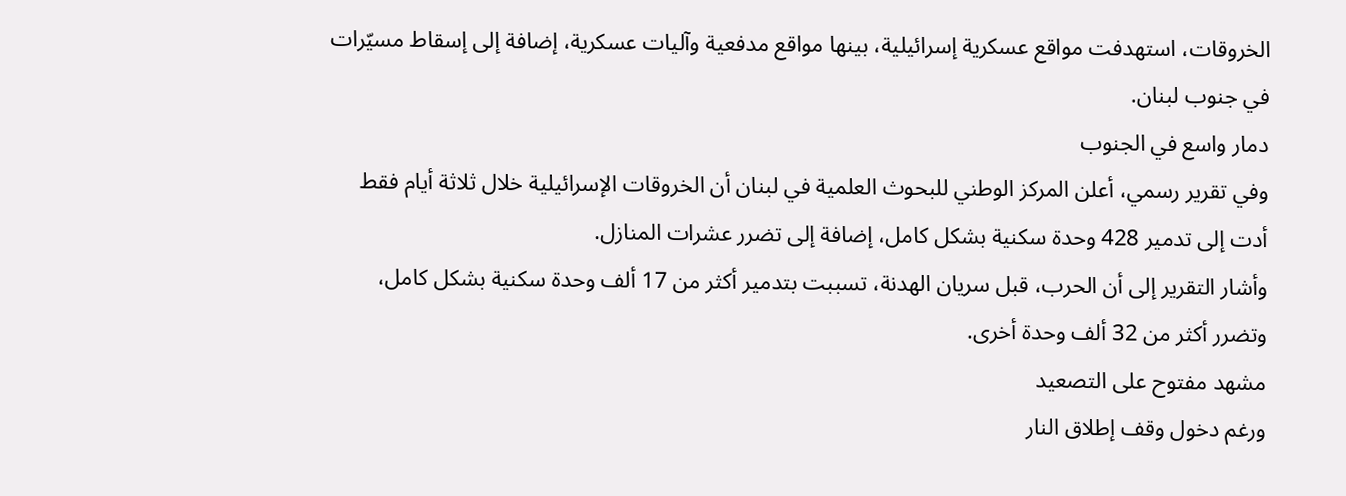الخروقات، استهدفت مواقع عسكرية إسرائيلية، بينها مواقع مدفعية وآليات عسكرية، إضافة إلى إسقاط مسيّرات في جنوب لبنان.
دمار واسع في الجنوب
وفي تقرير رسمي، أعلن المركز الوطني للبحوث العلمية في لبنان أن الخروقات الإسرائيلية خلال ثلاثة أيام فقط أدت إلى تدمير 428 وحدة سكنية بشكل كامل، إضافة إلى تضرر عشرات المنازل.
وأشار التقرير إلى أن الحرب، قبل سريان الهدنة، تسببت بتدمير أكثر من 17 ألف وحدة سكنية بشكل كامل، وتضرر أكثر من 32 ألف وحدة أخرى.
مشهد مفتوح على التصعيد
ورغم دخول وقف إطلاق النار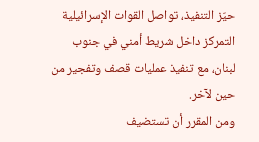حيّز التنفيذ، تواصل القوات الإسرائيلية التمركز داخل شريط أمني في جنوب لبنان، مع تنفيذ عمليات قصف وتفجير من حين لآخر.
ومن المقرر أن تستضيف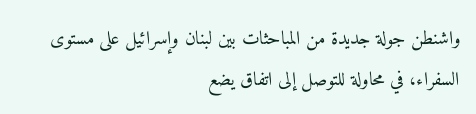واشنطن جولة جديدة من المباحثات بين لبنان وإسرائيل على مستوى السفراء، في محاولة للتوصل إلى اتفاق يضع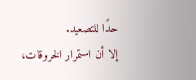حدًا للتصعيد.
إلا أن استمرار الخروقات،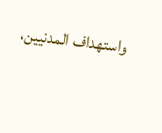واستهداف المدنيين،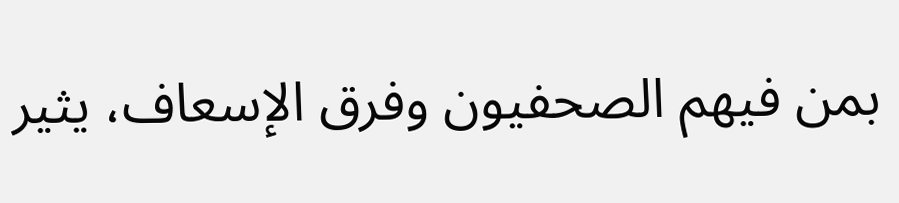بمن فيهم الصحفيون وفرق الإسعاف، يثير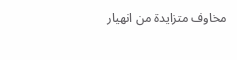مخاوف متزايدة من انهيار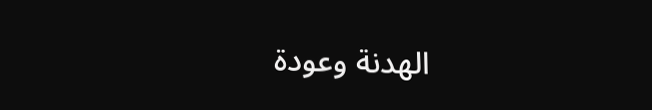الهدنة وعودة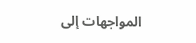المواجهات إلى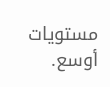مستويات أوسع.